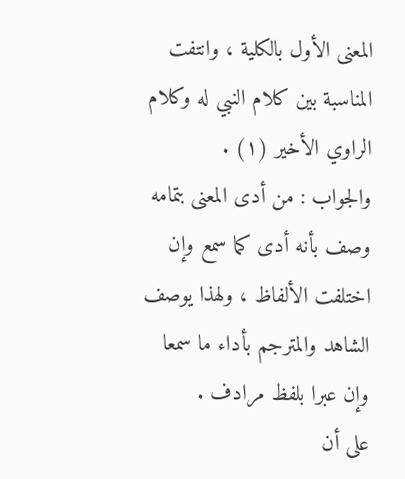المعنى الأول بالكلية ، وانتفت المناسبة بين كلام النبي له وكلام الراوي الأخير (١) .
والجواب : من أدى المعنى بتمامه وصف بأنه أدى كما سمع وإن اختلفت الألفاظ ، ولهذا يوصف الشاهد والمترجم بأداء ما سمعا وإن عبرا بلفظ مرادف .
على أن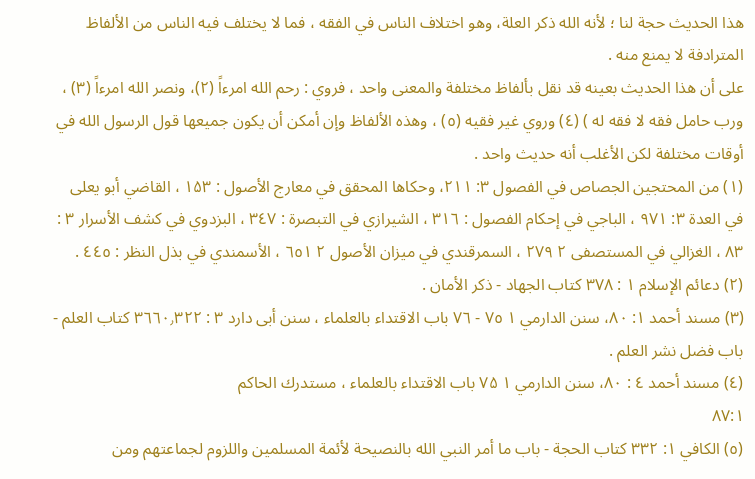هذا الحديث حجة لنا ؛ لأنه الله ذكر العلة، وهو اختلاف الناس في الفقه ، فما لا يختلف فيه الناس من الألفاظ المترادفة لا يمنع منه .
على أن هذا الحديث بعينه قد نقل بألفاظ مختلفة والمعنى واحد ، فروي : رحم الله امرءاً (۲)، ونصر الله امرءاً (۳) ، ورب حامل فقه لا فقه له ) (٤) وروي غير فقيه (٥) ، وهذه الألفاظ وإن أمكن أن يكون جميعها قول الرسول الله في أوقات مختلفة لكن الأغلب أنه حديث واحد .
(١) من المحتجين الجصاص في الفصول ۳: ۲۱۱، وحكاها المحقق في معارج الأصول : ۱۵۳ ، القاضي أبو يعلى في العدة ۳: ۹۷۱ ، الباجي في إحكام الفصول : ٣١٦ ، الشيرازي في التبصرة : ٣٤٧ ، البزدوي في كشف الأسرار ۳ : ۸۳ ، الغزالي في المستصفى ۲ ۲۷۹ ، السمرقندي في ميزان الأصول ٢ ٦٥١ ، الأسمندي في بذل النظر : ٤٤٥ .
(۲) دعائم الإسلام ۱ : ۳۷۸ كتاب الجهاد - ذكر الأمان .
(۳) مسند أحمد ۱: ۸۰، سنن الدارمي ١ ٧٥ - ٧٦ باب الاقتداء بالعلماء ، سنن أبی دارد ۳ : ٣٦٦٠٫٣٢٢ كتاب العلم - باب فضل نشر العلم .
(٤) مسند أحمد ٤ : ۸۰، سنن الدارمي ۱ ۷۵ باب الاقتداء بالعلماء ، مستدرك الحاكم
۸۷:۱
(٥) الكافي ١: ٣٣٢ كتاب الحجة - باب ما أمر النبي الله بالنصيحة لأئمة المسلمين واللزوم لجماعتهم ومن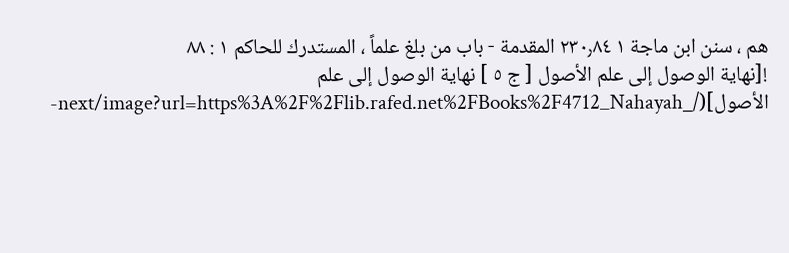هم ، سنن ابن ماجة ١ ٢٣٠٫٨٤ المقدمة - باب من بلغ علماً ، المستدرك للحاكم ١ : ٨٨
![نهاية الوصول إلى علم الأصول [ ج ٥ ] نهاية الوصول إلى علم الأصول](/_next/image?url=https%3A%2F%2Flib.rafed.net%2FBooks%2F4712_Nahayah-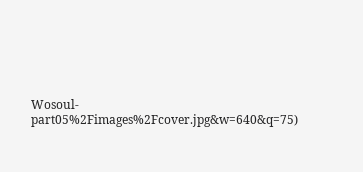Wosoul-part05%2Fimages%2Fcover.jpg&w=640&q=75)